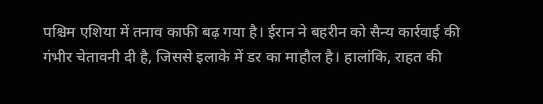पश्चिम एशिया में तनाव काफी बढ़ गया है। ईरान ने बहरीन को सैन्य कार्रवाई की गंभीर चेतावनी दी है, जिससे इलाके में डर का माहौल है। हालांकि, राहत की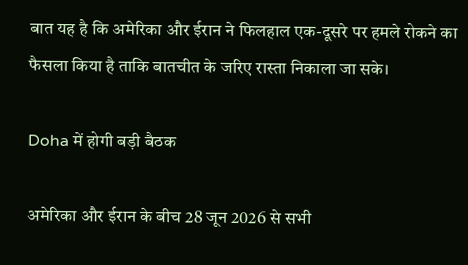बात यह है कि अमेरिका और ईरान ने फिलहाल एक-दूसरे पर हमले रोकने का फैसला किया है ताकि बातचीत के जरिए रास्ता निकाला जा सके।

Doha में होगी बड़ी बैठक

अमेरिका और ईरान के बीच 28 जून 2026 से सभी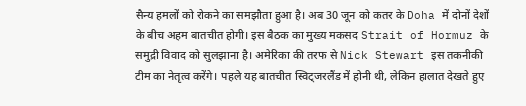सैन्य हमलों को रोकने का समझौता हुआ है। अब 30 जून को कतर के Doha में दोनों देशों के बीच अहम बातचीत होगी। इस बैठक का मुख्य मकसद Strait of Hormuz के समुद्री विवाद को सुलझाना है। अमेरिका की तरफ से Nick Stewart इस तकनीकी टीम का नेतृत्व करेंगे। पहले यह बातचीत स्विट्जरलैंड में होनी थी, लेकिन हालात देखते हुए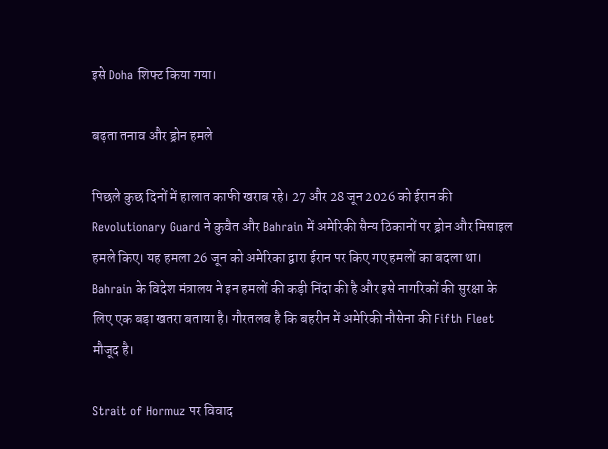इसे Doha शिफ्ट किया गया।

बढ़ता तनाव और ड्रोन हमले

पिछले कुछ दिनों में हालात काफी खराब रहे। 27 और 28 जून 2026 को ईरान की Revolutionary Guard ने कुवैत और Bahrain में अमेरिकी सैन्य ठिकानों पर ड्रोन और मिसाइल हमले किए। यह हमला 26 जून को अमेरिका द्वारा ईरान पर किए गए हमलों का बदला था। Bahrain के विदेश मंत्रालय ने इन हमलों की कड़ी निंदा की है और इसे नागरिकों की सुरक्षा के लिए एक बड़ा खतरा बताया है। गौरतलब है कि बहरीन में अमेरिकी नौसेना की Fifth Fleet मौजूद है।

Strait of Hormuz पर विवाद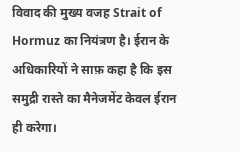विवाद की मुख्य वजह Strait of Hormuz का नियंत्रण है। ईरान के अधिकारियों ने साफ़ कहा है कि इस समुद्री रास्ते का मैनेजमेंट केवल ईरान ही करेगा।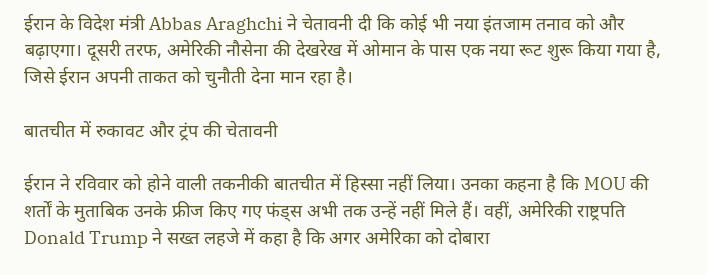ईरान के विदेश मंत्री Abbas Araghchi ने चेतावनी दी कि कोई भी नया इंतजाम तनाव को और बढ़ाएगा। दूसरी तरफ, अमेरिकी नौसेना की देखरेख में ओमान के पास एक नया रूट शुरू किया गया है, जिसे ईरान अपनी ताकत को चुनौती देना मान रहा है।

बातचीत में रुकावट और ट्रंप की चेतावनी

ईरान ने रविवार को होने वाली तकनीकी बातचीत में हिस्सा नहीं लिया। उनका कहना है कि MOU की शर्तों के मुताबिक उनके फ्रीज किए गए फंड्स अभी तक उन्हें नहीं मिले हैं। वहीं, अमेरिकी राष्ट्रपति Donald Trump ने सख्त लहजे में कहा है कि अगर अमेरिका को दोबारा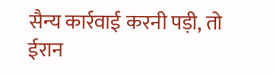सैन्य कार्रवाई करनी पड़ी, तो ईरान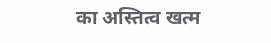का अस्तित्व खत्म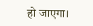हो जाएगा।